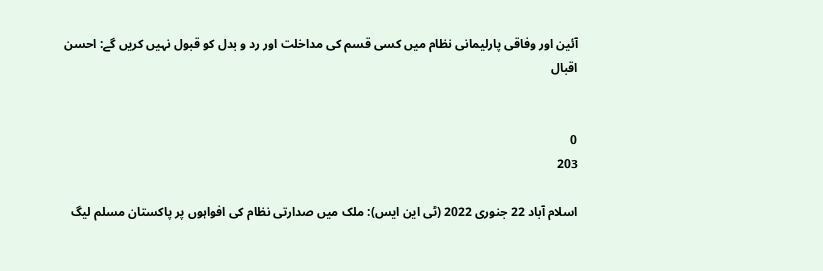آئین اور وفاقی پارلیمانی نظام میں کسی قسم کی مداخلت اور رد و بدل کو قبول نہیں کریں گے: احسن اقبال


0
203

اسلام آباد 22 جنوری 2022 (ٹی این ایس): ملک میں صدارتی نظام کی افواہوں پر پاکستان مسلم لیگ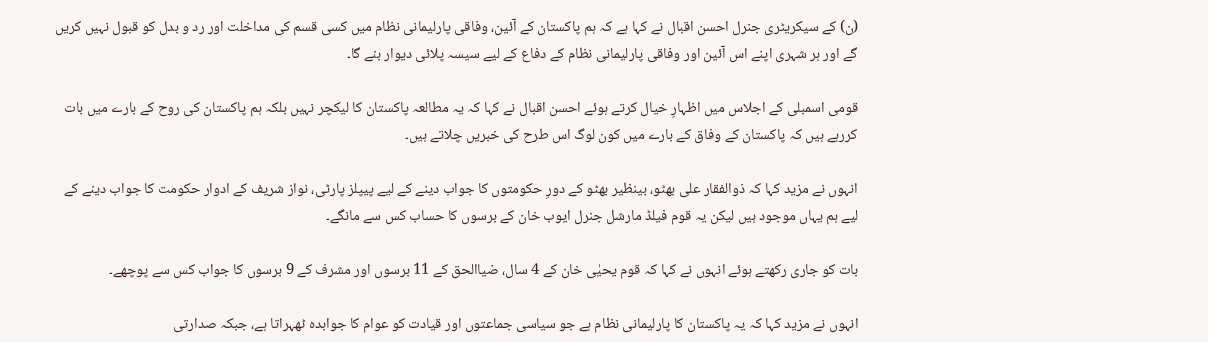(ن) کے سیکریٹری جنرل احسن اقبال نے کہا ہے کہ ہم پاکستان کے آئین، وفاقی پارلیمانی نظام میں کسی قسم کی مداخلت اور رد و بدل کو قبول نہیں کریں گے اور ہر شہری اپنے اس آئین اور وفاقی پارلیمانی نظام کے دفاع کے لیے سیسہ پلائی دیوار بنے گا۔

قومی اسمبلی کے اجلاس میں اظہارِ خیال کرتے ہوئے احسن اقبال نے کہا کہ یہ مطالعہ پاکستان کا لیکچر نہیں بلکہ ہم پاکستان کی روح کے بارے میں بات کررہے ہیں کہ پاکستان کے وفاق کے بارے میں کون لوگ اس طرح کی خبریں چلاتے ہیں۔

انہوں نے مزید کہا کہ ذوالفقار علی بھٹو، بینظیر بھٹو کے دورِ حکومتوں کا جواب دینے کے لیے پیپلز پارٹی، نواز شریف کے ادوار حکومت کا جواب دینے کے لیے ہم یہاں موجود ہیں لیکن یہ قوم فیلڈ مارشل جنرل ایوب خان کے برسوں کا حساب کس سے مانگے۔

بات کو جاری رکھتے ہوئے انہوں نے کہا کہ قوم یحیٰی خان کے 4 سال، ضیاالحق کے 11 برسوں اور مشرف کے 9 برسوں کا جواب کس سے پوچھے۔

انہوں نے مزید کہا کہ یہ پاکستان کا پارلیمانی نظام ہے جو سیاسی جماعتوں اور قیادت کو عوام کا جوابدہ ٹھہراتا ہے، جبکہ صدارتی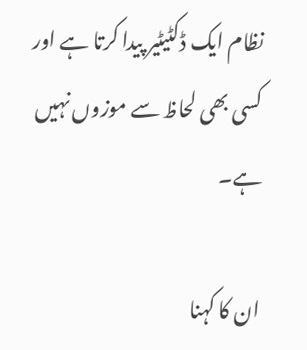نظام ایک ڈکٹیٹیر پیدا کرتا ہے اور کسی بھی لحاظ سے موزوں نہیں ہے۔

ان کا کہنا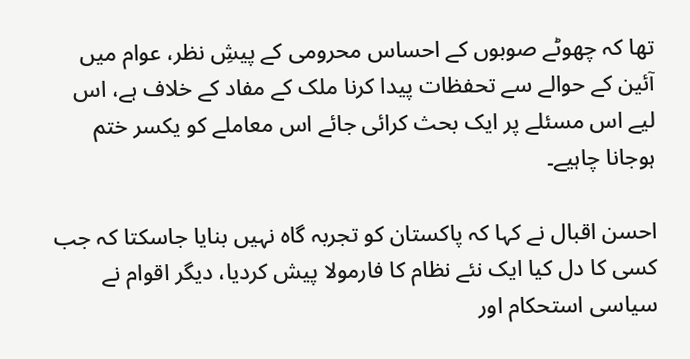تھا کہ چھوٹے صوبوں کے احساس محرومی کے پیشِ نظر، عوام میں آئین کے حوالے سے تحفظات پیدا کرنا ملک کے مفاد کے خلاف ہے، اس لیے اس مسئلے پر ایک بحث کرائی جائے اس معاملے کو یکسر ختم ہوجانا چاہیے۔

احسن اقبال نے کہا کہ پاکستان کو تجربہ گاہ نہیں بنایا جاسکتا کہ جب کسی کا دل کیا ایک نئے نظام کا فارمولا پیش کردیا، دیگر اقوام نے سیاسی استحکام اور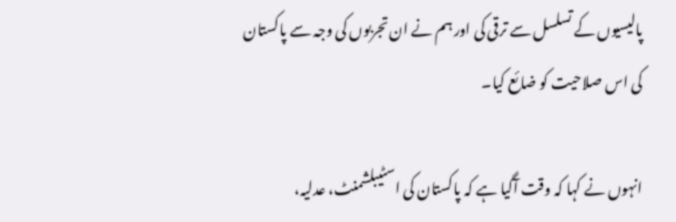پالیسیوں کے تسلسل سے ترقی کی اور ہم نے ان تجربوں کی وجہ سے پاکستان کی اس صلاحیت کو ضائع کیا۔

انہوں نے کہا کہ وقت آگیا ہے کہ پاکستان کی اسٹیبلشمنٹ، عدلیہ،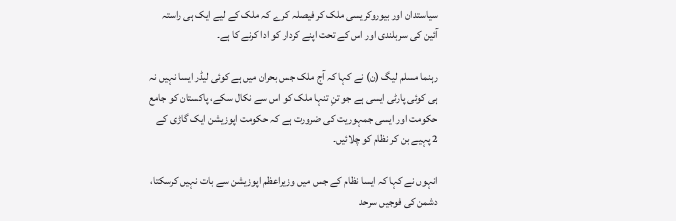سیاستدان اور بیوروکریسی ملک کر فیصلہ کرے کہ ملک کے لیے ایک ہی راستہ آئین کی سربلندی اور اس کے تحت اپنے کردار کو ادا کرنے کا ہے۔

رہنما مسلم لیگ (ن) نے کہا کہ آج ملک جس بحران میں ہے کوئی لیڈر ایسا نہیں نہ ہی کوئی پارٹی ایسی ہے جو تنِ تنہا ملک کو اس سے نکال سکے، پاکستان کو جامع حکومت اور ایسی جمہوریت کی ضرورت ہے کہ حکومت اپوزیشن ایک گاڑی کے 2 پہیے بن کر نظام کو چلائیں۔

انہوں نے کہا کہ ایسا نظام کے جس میں وزیراعظم اپوزیشن سے بات نہیں کرسکتا، دشمن کی فوجیں سرحد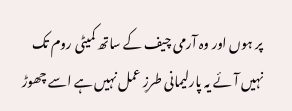پر ہوں اور وہ آرمی چیف کے ساتھ کمیٹی روم تک نہیں آئے یہ پارلیمانی طرزِ عمل نہیں ہے اسے چھوڑ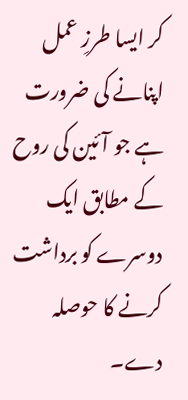کر ایسا طرزِ عمل اپنانے کی ضرورت ہے جو آئین کی روح کے مطابق ایک دوسرے کو برداشت کرنے کا حوصلہ دے۔